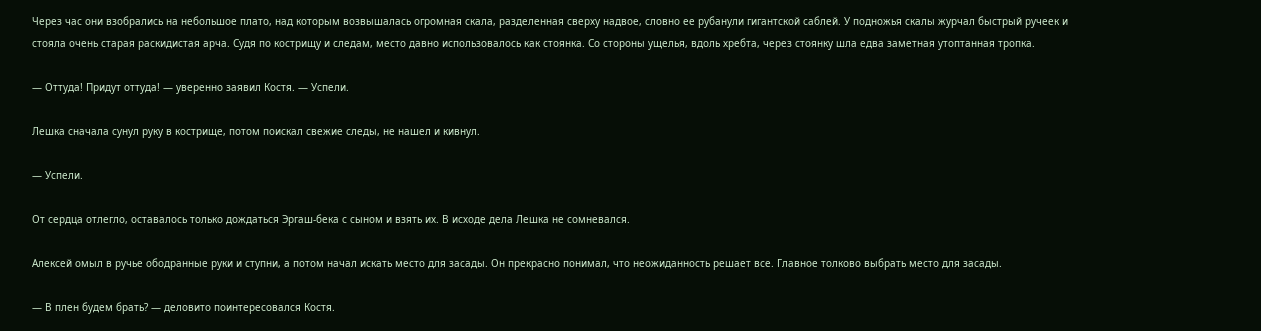Через час они взобрались на небольшое плато, над которым возвышалась огромная скала, разделенная сверху надвое, словно ее рубанули гигантской саблей. У подножья скалы журчал быстрый ручеек и стояла очень старая раскидистая арча. Судя по кострищу и следам, место давно использовалось как стоянка. Со стороны ущелья, вдоль хребта, через стоянку шла едва заметная утоптанная тропка.

— Оттуда! Придут оттуда! — уверенно заявил Костя. — Успели.

Лешка сначала сунул руку в кострище, потом поискал свежие следы, не нашел и кивнул.

— Успели.

От сердца отлегло, оставалось только дождаться Эргаш-бека с сыном и взять их. В исходе дела Лешка не сомневался.

Алексей омыл в ручье ободранные руки и ступни, а потом начал искать место для засады. Он прекрасно понимал, что неожиданность решает все. Главное толково выбрать место для засады.

— В плен будем брать? — деловито поинтересовался Костя.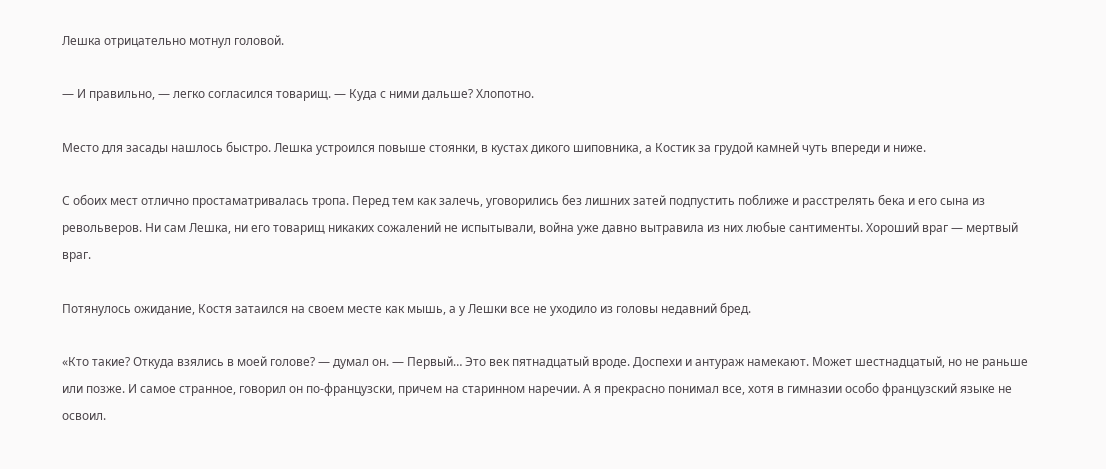Лешка отрицательно мотнул головой.

— И правильно, — легко согласился товарищ. — Куда с ними дальше? Хлопотно.

Место для засады нашлось быстро. Лешка устроился повыше стоянки, в кустах дикого шиповника, а Костик за грудой камней чуть впереди и ниже.

С обоих мест отлично простаматривалась тропа. Перед тем как залечь, уговорились без лишних затей подпустить поближе и расстрелять бека и его сына из револьверов. Ни сам Лешка, ни его товарищ никаких сожалений не испытывали, война уже давно вытравила из них любые сантименты. Хороший враг — мертвый враг.

Потянулось ожидание, Костя затаился на своем месте как мышь, а у Лешки все не уходило из головы недавний бред.

«Кто такие? Откуда взялись в моей голове? — думал он. — Первый… Это век пятнадцатый вроде. Доспехи и антураж намекают. Может шестнадцатый, но не раньше или позже. И самое странное, говорил он по-французски, причем на старинном наречии. А я прекрасно понимал все, хотя в гимназии особо французский языке не освоил.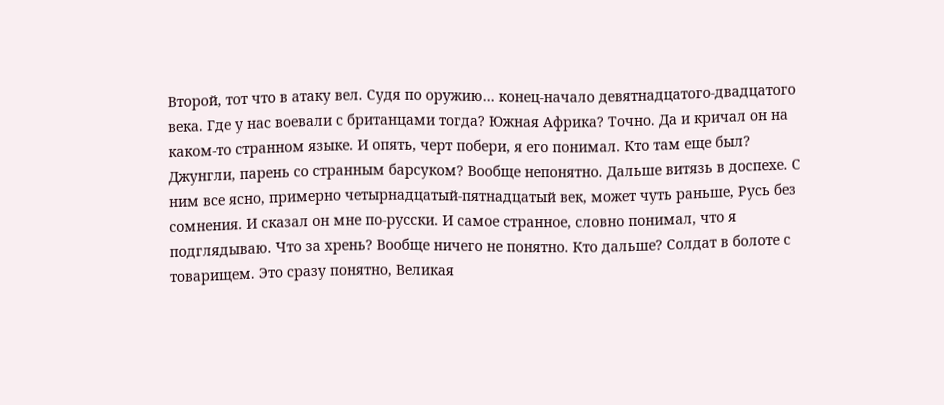Второй, тот что в атаку вел. Судя по оружию… конец-начало девятнадцатого-двадцатого века. Где у нас воевали с британцами тогда? Южная Африка? Точно. Да и кричал он на каком-то странном языке. И опять, черт побери, я его понимал. Кто там еще был? Джунгли, парень со странным барсуком? Вообще непонятно. Дальше витязь в доспехе. С ним все ясно, примерно четырнадцатый-пятнадцатый век, может чуть раньше, Русь без сомнения. И сказал он мне по-русски. И самое странное, словно понимал, что я подглядываю. Что за хрень? Вообще ничего не понятно. Кто дальше? Солдат в болоте с товарищем. Это сразу понятно, Великая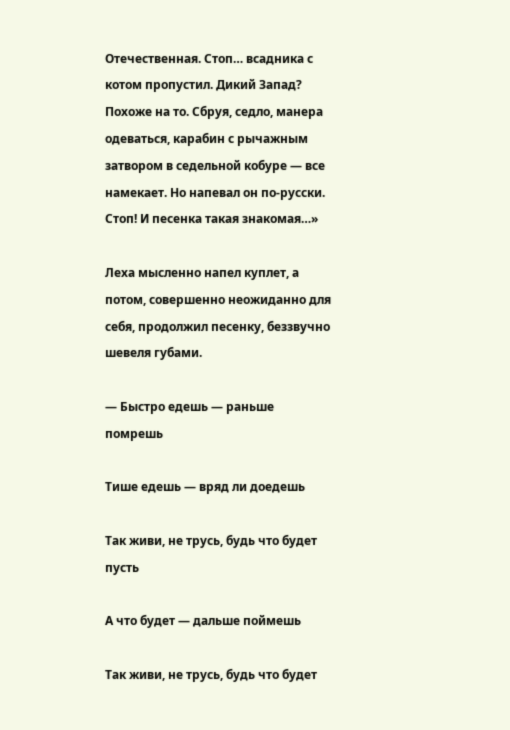Отечественная. Стоп… всадника с котом пропустил. Дикий Запад? Похоже на то. Сбруя, седло, манера одеваться, карабин с рычажным затвором в седельной кобуре — все намекает. Но напевал он по-русски. Стоп! И песенка такая знакомая…»

Леха мысленно напел куплет, а потом, совершенно неожиданно для себя, продолжил песенку, беззвучно шевеля губами.

— Быстро едешь — раньше помрешь

Тише едешь — вряд ли доедешь

Так живи, не трусь, будь что будет пусть

А что будет — дальше поймешь

Так живи, не трусь, будь что будет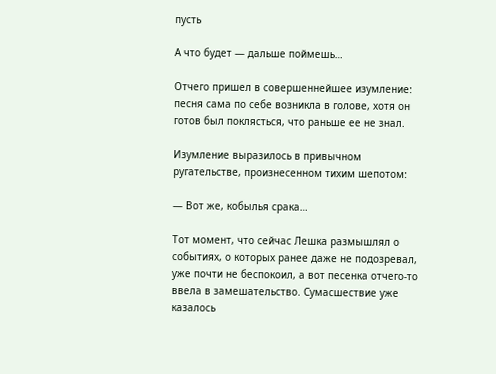пусть

А что будет — дальше поймешь…

Отчего пришел в совершеннейшее изумление: песня сама по себе возникла в голове, хотя он готов был поклясться, что раньше ее не знал.

Изумление выразилось в привычном ругательстве, произнесенном тихим шепотом:

— Вот же, кобылья срака…

Тот момент, что сейчас Лешка размышлял о событиях, о которых ранее даже не подозревал, уже почти не беспокоил, а вот песенка отчего-то ввела в замешательство. Сумасшествие уже казалось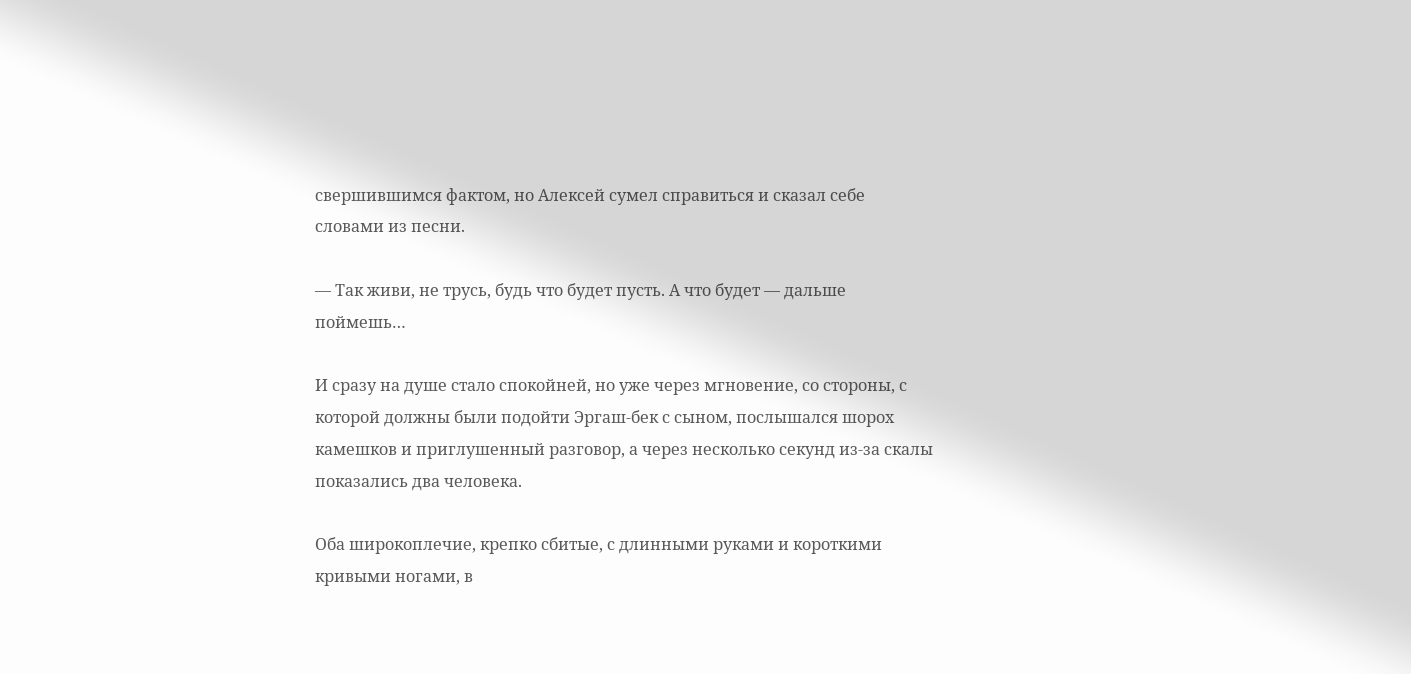свершившимся фактом, но Алексей сумел справиться и сказал себе словами из песни.

— Так живи, не трусь, будь что будет пусть. А что будет — дальше поймешь…

И сразу на душе стало спокойней, но уже через мгновение, со стороны, с которой должны были подойти Эргаш-бек с сыном, послышался шорох камешков и приглушенный разговор, а через несколько секунд из-за скалы показались два человека.

Оба широкоплечие, крепко сбитые, с длинными руками и короткими кривыми ногами, в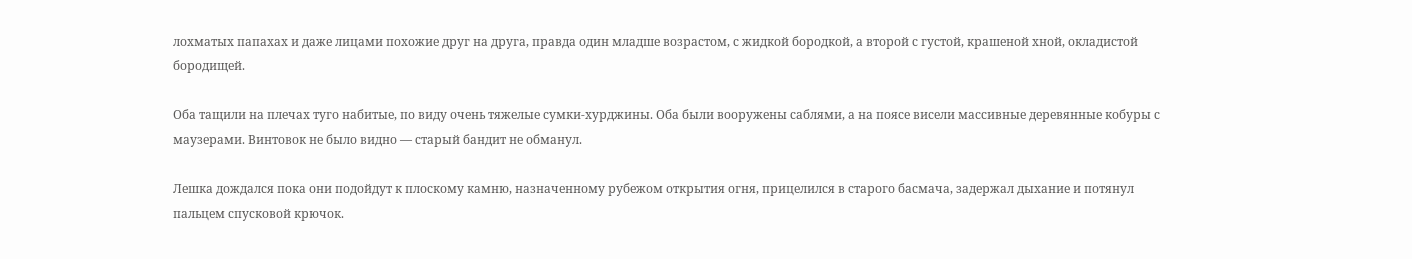лохматых папахах и даже лицами похожие друг на друга, правда один младше возрастом, с жидкой бородкой, а второй с густой, крашеной хной, окладистой бородищей.

Оба тащили на плечах туго набитые, по виду очень тяжелые сумки-хурджины. Оба были вооружены саблями, а на поясе висели массивные деревянные кобуры с маузерами. Винтовок не было видно — старый бандит не обманул.

Лешка дождался пока они подойдут к плоскому камню, назначенному рубежом открытия огня, прицелился в старого басмача, задержал дыхание и потянул пальцем спусковой крючок.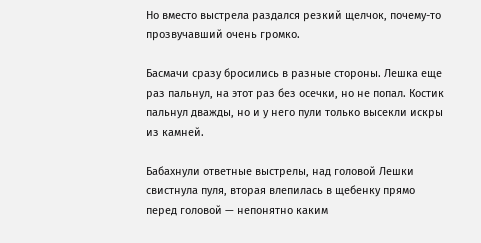Но вместо выстрела раздался резкий щелчок, почему-то прозвучавший очень громко.

Басмачи сразу бросились в разные стороны. Лешка еще раз пальнул, на этот раз без осечки, но не попал. Костик пальнул дважды, но и у него пули только высекли искры из камней.

Бабахнули ответные выстрелы, над головой Лешки свистнула пуля, вторая влепилась в щебенку прямо перед головой — непонятно каким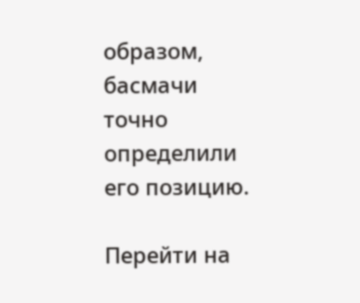образом, басмачи точно определили его позицию.

Перейти на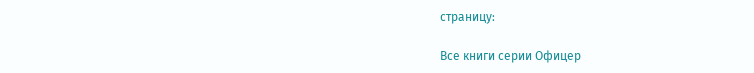страницу:

Все книги серии Офицер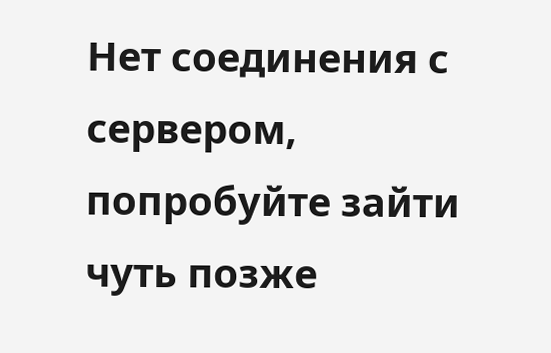Нет соединения с сервером, попробуйте зайти чуть позже